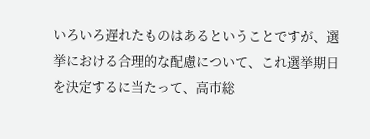いろいろ遅れたものはあるということですが、選挙における合理的な配慮について、これ選挙期日を決定するに当たって、高市総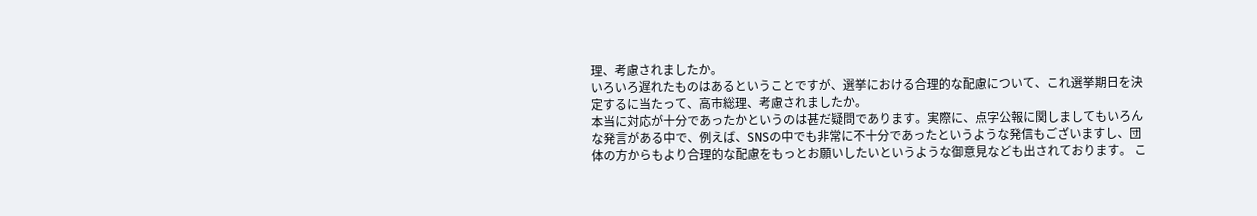理、考慮されましたか。
いろいろ遅れたものはあるということですが、選挙における合理的な配慮について、これ選挙期日を決定するに当たって、高市総理、考慮されましたか。
本当に対応が十分であったかというのは甚だ疑問であります。実際に、点字公報に関しましてもいろんな発言がある中で、例えば、SNSの中でも非常に不十分であったというような発信もございますし、団体の方からもより合理的な配慮をもっとお願いしたいというような御意見なども出されております。 こ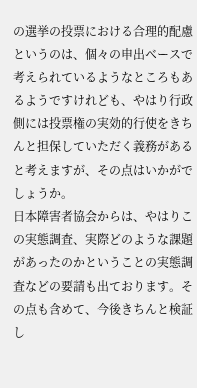の選挙の投票における合理的配慮というのは、個々の申出ベースで考えられているようなところもあるようですけれども、やはり行政側には投票権の実効的行使をきちんと担保していただく義務があると考えますが、その点はいかがでしょうか。
日本障害者協会からは、やはりこの実態調査、実際どのような課題があったのかということの実態調査などの要請も出ております。その点も含めて、今後きちんと検証し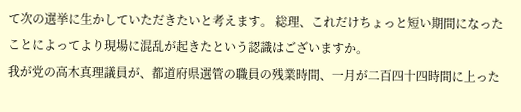て次の選挙に生かしていただきたいと考えます。 総理、これだけちょっと短い期間になったことによってより現場に混乱が起きたという認識はございますか。
我が党の高木真理議員が、都道府県選管の職員の残業時間、一月が二百四十四時間に上った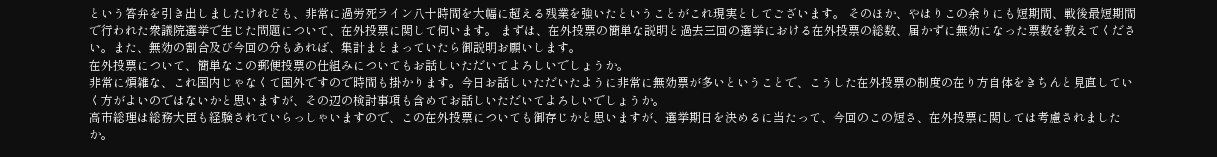という答弁を引き出しましたけれども、非常に過労死ライン八十時間を大幅に超える残業を強いたということがこれ現実としてございます。 そのほか、やはりこの余りにも短期間、戦後最短期間で行われた衆議院選挙で生じた問題について、在外投票に関して伺います。 まずは、在外投票の簡単な説明と過去三回の選挙における在外投票の総数、届かずに無効になった票数を教えてください。また、無効の割合及び今回の分もあれば、集計まとまっていたら御説明お願いします。
在外投票について、簡単なこの郵便投票の仕組みについてもお話しいただいてよろしいでしょうか。
非常に煩雑な、これ国内じゃなくて国外ですので時間も掛かります。今日お話しいただいたように非常に無効票が多いということで、こうした在外投票の制度の在り方自体をきちんと見直していく方がよいのではないかと思いますが、その辺の検討事項も含めてお話しいただいてよろしいでしょうか。
高市総理は総務大臣も経験されていらっしゃいますので、この在外投票についても御存じかと思いますが、選挙期日を決めるに当たって、今回のこの短さ、在外投票に関しては考慮されましたか。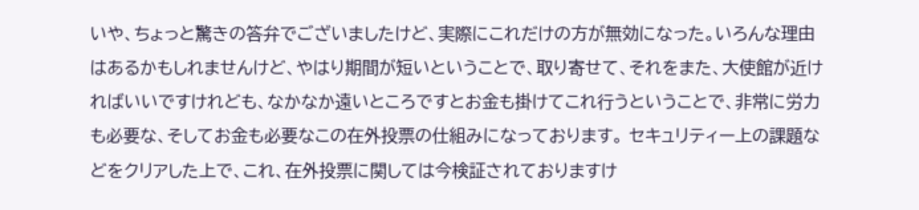いや、ちょっと驚きの答弁でございましたけど、実際にこれだけの方が無効になった。いろんな理由はあるかもしれませんけど、やはり期間が短いということで、取り寄せて、それをまた、大使館が近ければいいですけれども、なかなか遠いところですとお金も掛けてこれ行うということで、非常に労力も必要な、そしてお金も必要なこの在外投票の仕組みになっております。 セキュリティー上の課題などをクリアした上で、これ、在外投票に関しては今検証されておりますけ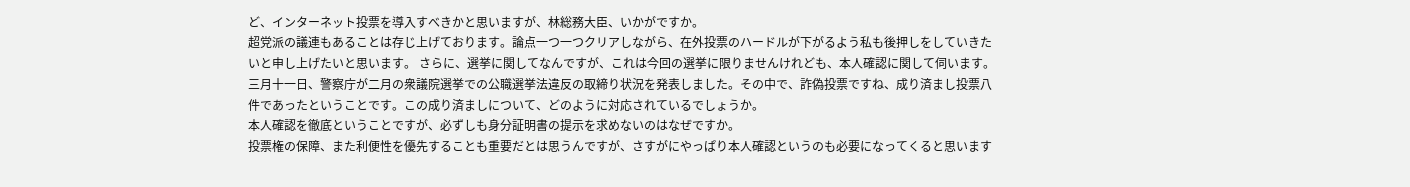ど、インターネット投票を導入すべきかと思いますが、林総務大臣、いかがですか。
超党派の議連もあることは存じ上げております。論点一つ一つクリアしながら、在外投票のハードルが下がるよう私も後押しをしていきたいと申し上げたいと思います。 さらに、選挙に関してなんですが、これは今回の選挙に限りませんけれども、本人確認に関して伺います。 三月十一日、警察庁が二月の衆議院選挙での公職選挙法違反の取締り状況を発表しました。その中で、詐偽投票ですね、成り済まし投票八件であったということです。この成り済ましについて、どのように対応されているでしょうか。
本人確認を徹底ということですが、必ずしも身分証明書の提示を求めないのはなぜですか。
投票権の保障、また利便性を優先することも重要だとは思うんですが、さすがにやっぱり本人確認というのも必要になってくると思います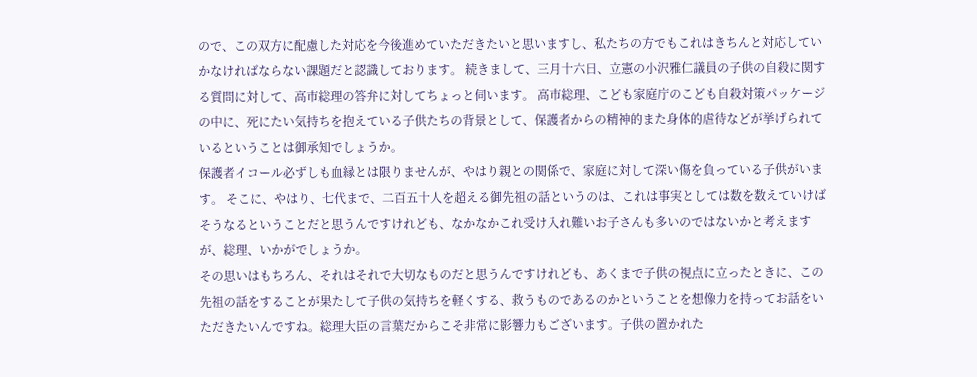ので、この双方に配慮した対応を今後進めていただきたいと思いますし、私たちの方でもこれはきちんと対応していかなければならない課題だと認識しております。 続きまして、三月十六日、立憲の小沢雅仁議員の子供の自殺に関する質問に対して、高市総理の答弁に対してちょっと伺います。 高市総理、こども家庭庁のこども自殺対策パッケージの中に、死にたい気持ちを抱えている子供たちの背景として、保護者からの精神的また身体的虐待などが挙げられているということは御承知でしょうか。
保護者イコール必ずしも血縁とは限りませんが、やはり親との関係で、家庭に対して深い傷を負っている子供がいます。 そこに、やはり、七代まで、二百五十人を超える御先祖の話というのは、これは事実としては数を数えていけばそうなるということだと思うんですけれども、なかなかこれ受け入れ難いお子さんも多いのではないかと考えますが、総理、いかがでしょうか。
その思いはもちろん、それはそれで大切なものだと思うんですけれども、あくまで子供の視点に立ったときに、この先祖の話をすることが果たして子供の気持ちを軽くする、救うものであるのかということを想像力を持ってお話をいただきたいんですね。総理大臣の言葉だからこそ非常に影響力もございます。子供の置かれた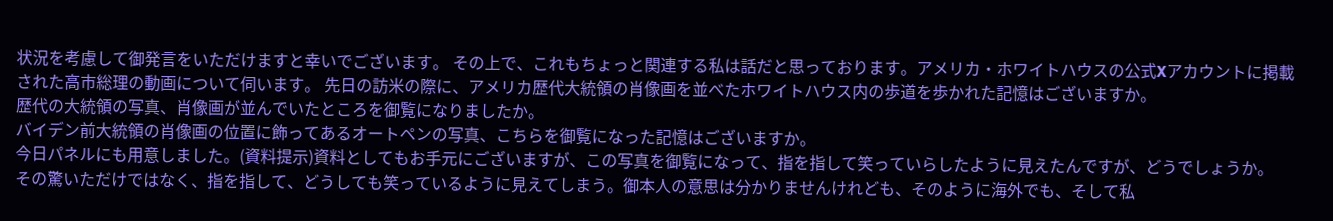状況を考慮して御発言をいただけますと幸いでございます。 その上で、これもちょっと関連する私は話だと思っております。アメリカ・ホワイトハウスの公式Xアカウントに掲載された高市総理の動画について伺います。 先日の訪米の際に、アメリカ歴代大統領の肖像画を並べたホワイトハウス内の歩道を歩かれた記憶はございますか。
歴代の大統領の写真、肖像画が並んでいたところを御覧になりましたか。
バイデン前大統領の肖像画の位置に飾ってあるオートペンの写真、こちらを御覧になった記憶はございますか。
今日パネルにも用意しました。(資料提示)資料としてもお手元にございますが、この写真を御覧になって、指を指して笑っていらしたように見えたんですが、どうでしょうか。
その驚いただけではなく、指を指して、どうしても笑っているように見えてしまう。御本人の意思は分かりませんけれども、そのように海外でも、そして私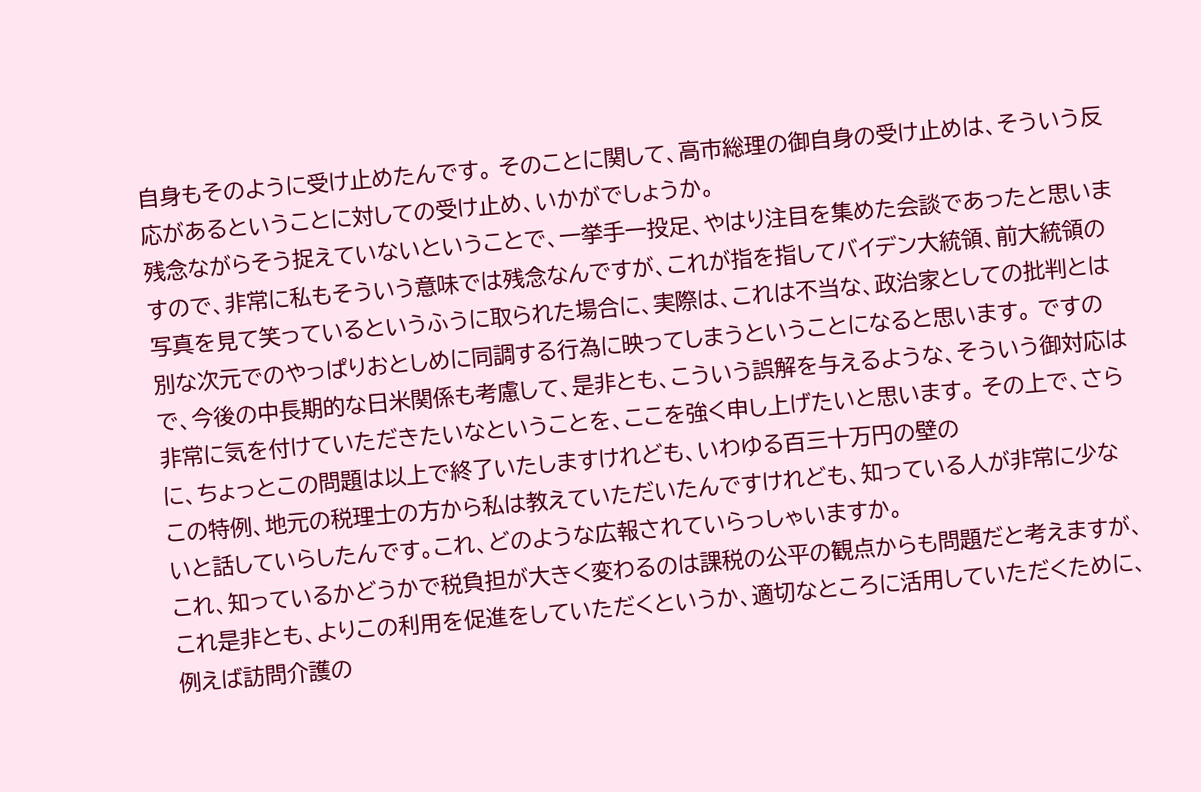自身もそのように受け止めたんです。 そのことに関して、高市総理の御自身の受け止めは、そういう反応があるということに対しての受け止め、いかがでしょうか。
残念ながらそう捉えていないということで、一挙手一投足、やはり注目を集めた会談であったと思いますので、非常に私もそういう意味では残念なんですが、これが指を指してバイデン大統領、前大統領の写真を見て笑っているというふうに取られた場合に、実際は、これは不当な、政治家としての批判とは別な次元でのやっぱりおとしめに同調する行為に映ってしまうということになると思います。 ですので、今後の中長期的な日米関係も考慮して、是非とも、こういう誤解を与えるような、そういう御対応は非常に気を付けていただきたいなということを、ここを強く申し上げたいと思います。 その上で、さらに、ちょっとこの問題は以上で終了いたしますけれども、いわゆる百三十万円の壁の
この特例、地元の税理士の方から私は教えていただいたんですけれども、知っている人が非常に少ないと話していらしたんです。これ、どのような広報されていらっしゃいますか。
これ、知っているかどうかで税負担が大きく変わるのは課税の公平の観点からも問題だと考えますが、これ是非とも、よりこの利用を促進をしていただくというか、適切なところに活用していただくために、例えば訪問介護の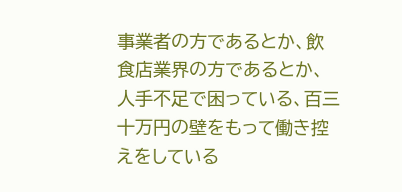事業者の方であるとか、飲食店業界の方であるとか、人手不足で困っている、百三十万円の壁をもって働き控えをしている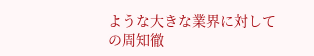ような大きな業界に対しての周知徹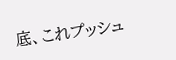底、これプッシュ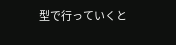型で行っていくと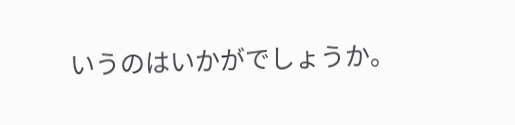いうのはいかがでしょうか。